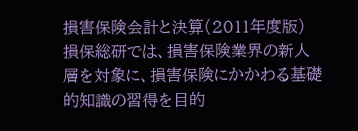損害保険会計と決算(2011年度版)
損保総研では、損害保険業界の新人層を対象に、損害保険にかかわる基礎的知識の習得を目的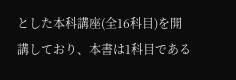とした本科講座(全16科目)を開講しており、本書は1科目である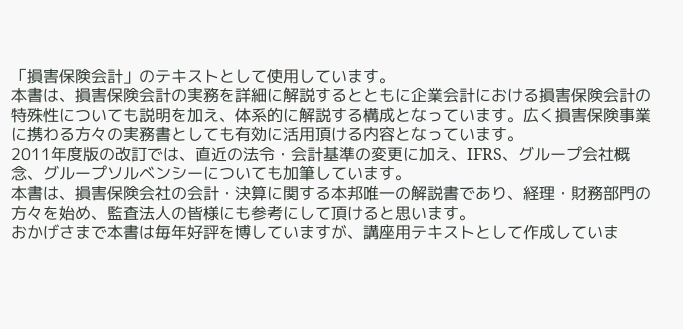「損害保険会計」のテキストとして使用しています。
本書は、損害保険会計の実務を詳細に解説するとともに企業会計における損害保険会計の特殊性についても説明を加え、体系的に解説する構成となっています。広く損害保険事業に携わる方々の実務書としても有効に活用頂ける内容となっています。
2011年度版の改訂では、直近の法令・会計基準の変更に加え、IFRS、グループ会社概念、グループソルベンシーについても加筆しています。
本書は、損害保険会社の会計・決算に関する本邦唯一の解説書であり、経理・財務部門の方々を始め、監査法人の皆様にも参考にして頂けると思います。
おかげさまで本書は毎年好評を博していますが、講座用テキストとして作成していま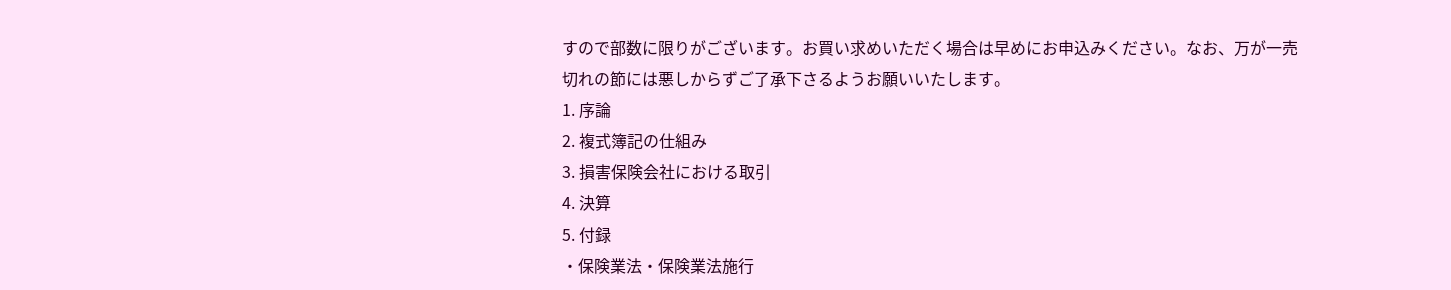すので部数に限りがございます。お買い求めいただく場合は早めにお申込みください。なお、万が一売切れの節には悪しからずご了承下さるようお願いいたします。
1. 序論
2. 複式簿記の仕組み
3. 損害保険会社における取引
4. 決算
5. 付録
・保険業法・保険業法施行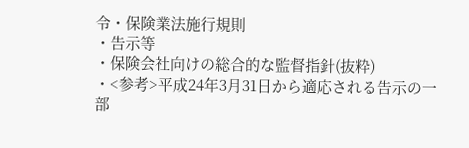令・保険業法施行規則
・告示等
・保険会社向けの総合的な監督指針(抜粋)
・<参考>平成24年3月31日から適応される告示の一部